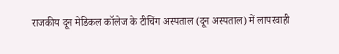राजकीय दून मेडिकल कॉलेज के टीचिंग अस्पताल (दून अस्पताल) में लापरवाही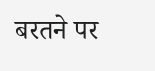बरतने पर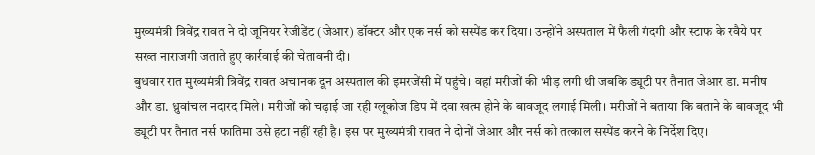मुख्यमंत्री त्रिवेंद्र रावत ने दो जूनियर रेजीडेंट (जेआर) डॉक्टर और एक नर्स को सस्पेंड कर दिया। उन्होंने अस्पताल में फैली गंदगी और स्टाफ के रवैये पर सख्त नाराजगी जताते हुए कार्रवाई की चेतावनी दी।
बुधवार रात मुख्यमंत्री त्रिवेंद्र रावत अचानक दून अस्पताल की इमरजेंसी में पहुंचे। वहां मरीजों की भीड़ लगी थी जबकि ड्यूटी पर तैनात जेआर डा. मनीष और डा. ध्रुवांचल नदारद मिले। मरीजों को चढ़ाई जा रही ग्लूकोज डिप में दवा खत्म होने के बावजूद लगाई मिली। मरीजों ने बताया कि बताने के बावजूद भी ड्यूटी पर तैनात नर्स फातिमा उसे हटा नहीं रही है। इस पर मुख्यमंत्री रावत ने दोनों जेआर और नर्स को तत्काल सस्पेंड करने के निर्देश दिए।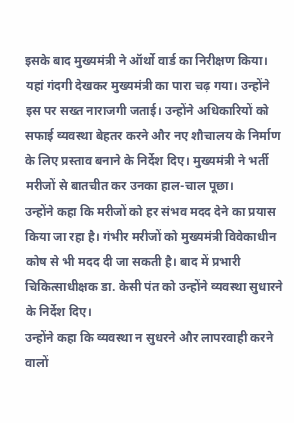इसके बाद मुख्यमंत्री ने ऑर्थो वार्ड का निरीक्षण किया। यहां गंदगी देखकर मुख्यमंत्री का पारा चढ़ गया। उन्होंने इस पर सख्त नाराजगी जताई। उन्होंने अधिकारियों को सफाई व्यवस्था बेहतर करने और नए शौचालय के निर्माण के लिए प्रस्ताव बनाने के निर्देश दिए। मुख्यमंत्री ने भर्ती मरीजों से बातचीत कर उनका हाल-चाल पूछा।
उन्होंने कहा कि मरीजों को हर संभव मदद देने का प्रयास किया जा रहा है। गंभीर मरीजों को मुख्यमंत्री विवेकाधीन कोष से भी मदद दी जा सकती है। बाद में प्रभारी चिकित्साधीक्षक डा. केसी पंत को उन्होंने व्यवस्था सुधारने के निर्देश दिए।
उन्होंने कहा कि व्यवस्था न सुधरने और लापरवाही करने वालों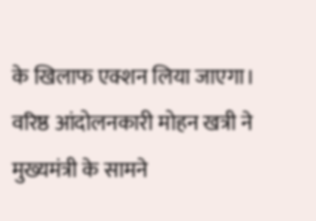के खिलाफ एक्शन लिया जाएगा। वरिष्ठ आंदोलनकारी मोहन खत्री ने मुख्यमंत्री के सामने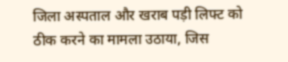जिला अस्पताल और खराब पड़ी लिफ्ट को ठीक करने का मामला उठाया, जिस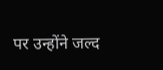पर उन्होंने जल्द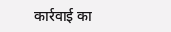कार्रवाई का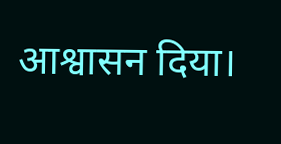आश्वासन दिया।